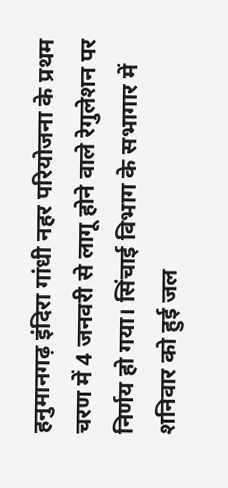हनुमानगढ़ इंदिरा गांधी नहर परियोजना के प्रथम चरण में 4 जनवरी से लागू होने वाले रेगुलेशन पर निर्णय हो गया। सिंचाई विभाग के सभागार में शनिवार को हुई जल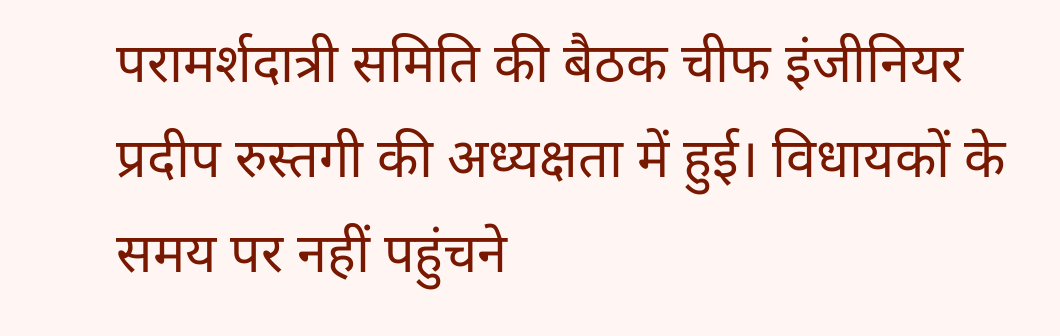परामर्शदात्री समिति की बैठक चीफ इंजीनियर प्रदीप रुस्तगी की अध्यक्षता में हुई। विधायकों के समय पर नहीं पहुंचने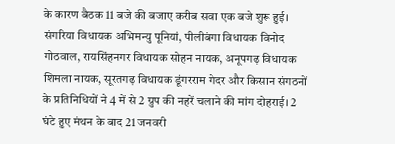के कारण बैठक 11 बजे की बजाए करीब सवा एक बजे शुरू हुई।
संगरिया विधायक अभिमन्यु पूनियां, पीलीबंगा विधायक विनोद गोठवाल, रायसिंहनगर विधायक सोहन नायक, अनूपगढ़ विधायक शिमला नायक, सूरतगढ़ विधायक डूंगरराम गेदर और किसान संगठनों के प्रतिनिधियों ने 4 में से 2 ग्रुप की नहरें चलाने की मांग दोहराई। 2 घंटे हुए मंथन के बाद 21 जनवरी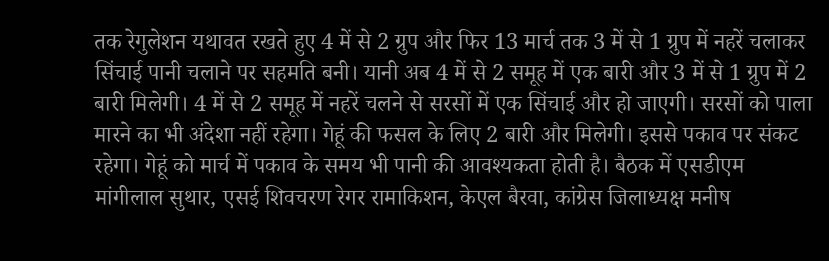तक रेगुलेशन यथावत रखते हुए 4 में से 2 ग्रुप और फिर 13 मार्च तक 3 में से 1 ग्रुप में नहरें चलाकर सिंचाई पानी चलाने पर सहमति बनी। यानी अब 4 में से 2 समूह में एक बारी और 3 में से 1 ग्रुप में 2 बारी मिलेगी। 4 में से 2 समूह में नहरें चलने से सरसों में एक सिंचाई और हो जाएगी। सरसों को पाला मारने का भी अंदेशा नहीं रहेगा। गेहूं की फसल के लिए 2 बारी और मिलेगी। इससे पकाव पर संकट रहेगा। गेहूं को मार्च में पकाव के समय भी पानी की आवश्यकता होती है। बैठक में एसडीएम मांगीलाल सुथार, एसई शिवचरण रेगर रामाकिशन, केएल बैरवा, कांग्रेस जिलाध्यक्ष मनीष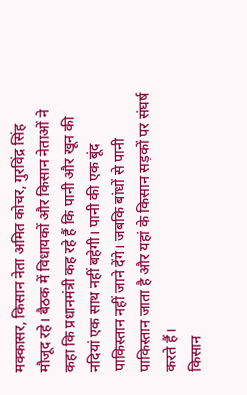मक्कासर, किसान नेता अमित कोचर, गुरविंद्र सिंह मौजूद रहे। बैठक में विधायकों और किसान नेताओं ने कहा कि प्रधानमंत्री कह रहे हैं कि पानी और खून की नदियां एक साथ नहीं बहेगी। पानी की एक बूंद पाकिस्तान नहीं जाने देंगे। जबकि बांधों से पानी पाकिस्तान जाता है और यहां के किसान सड़कों पर संघर्ष करते हैं।
किसान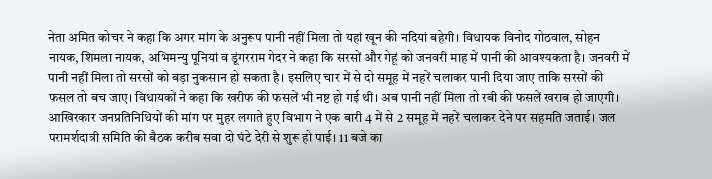नेता अमित कोचर ने कहा कि अगर मांग के अनुरूप पानी नहीं मिला तो यहां खून की नदियां बहेगी। विधायक विनोद गोठवाल, सोहन नायक, शिमला नायक, अभिमन्यु पूनियां व डूंगरराम गेदर ने कहा कि सरसों और गेहूं को जनवरी माह में पानी की आवश्यकता है। जनवरी में पानी नहीं मिला तो सरसों को बड़ा नुकसान हो सकता है। इसलिए चार में से दो समूह में नहरें चलाकर पानी दिया जाए ताकि सरसों की फसल तो बच जाए। विधायकों ने कहा कि खरीफ की फसलें भी नष्ट हो गई थी। अब पानी नहीं मिला तो रबी की फसलें खराब हो जाएगी। आखिरकार जनप्रतिनिधियों की मांग पर मुहर लगाते हुए विभाग ने एक बारी 4 में से 2 समूह में नहरें चलाकर देने पर सहमति जताई। जल परामर्शदात्री समिति की बैठक करीब सवा दो घंटे देरी से शुरू हो पाई। 11 बजे का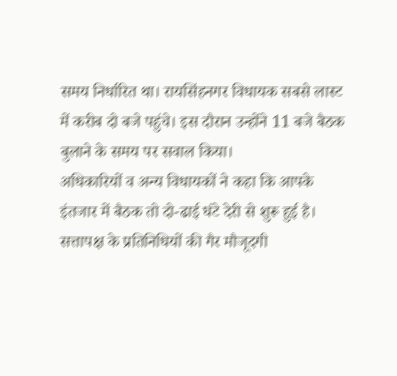समय निर्धारित था। रायसिंहनगर विधायक सबसे लास्ट में करीब दो बजे पहुंचे। इस दौरान उन्होंने 11 बजे बैठक बुलाने के समय पर सवाल किया।
अधिकारियों व अन्य विधायकों ने कहा कि आपके इंतजार में बैठक तो दो-ढाई घंटे देरी से शुरू हुई है। सत्तापक्ष के प्रतिनिधियों की गैर मौजूदगी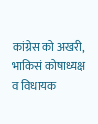कांग्रेस को अखरी, भाकिसं कोषाध्यक्ष व विधायक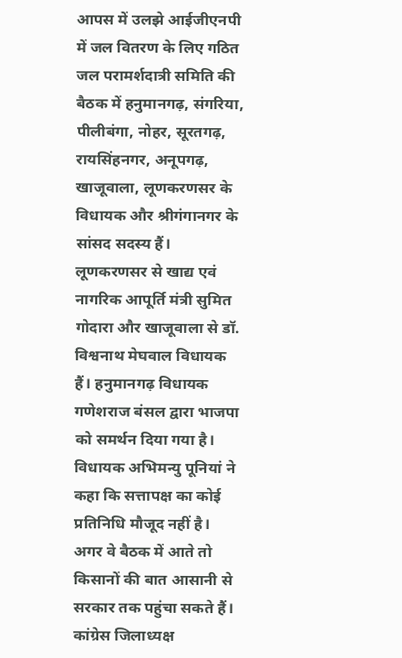आपस में उलझे आईजीएनपी में जल वितरण के लिए गठित जल परामर्शदात्री समिति की बैठक में हनुमानगढ़, संगरिया, पीलीबंगा, नोहर, सूरतगढ़, रायसिंहनगर, अनूपगढ़, खाजूवाला, लूणकरणसर के विधायक और श्रीगंगानगर के सांसद सदस्य हैं। लूणकरणसर से खाद्य एवं नागरिक आपूर्ति मंत्री सुमित गोदारा और खाजूवाला से डॉ. विश्वनाथ मेघवाल विधायक हैं। हनुमानगढ़ विधायक गणेशराज बंसल द्वारा भाजपा को समर्थन दिया गया है। विधायक अभिमन्यु पूनियां ने कहा कि सत्तापक्ष का कोई प्रतिनिधि मौजूद नहीं है। अगर वे बैठक में आते तो किसानों की बात आसानी से सरकार तक पहुंचा सकते हैं। कांग्रेस जिलाध्यक्ष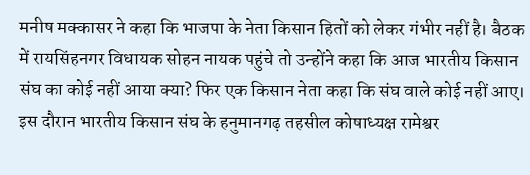मनीष मक्कासर ने कहा कि भाजपा के नेता किसान हितों को लेकर गंभीर नहीं है। बैठक में रायसिंहनगर विधायक सोहन नायक पहुंचे तो उन्होंने कहा कि आज भारतीय किसान संघ का कोई नहीं आया क्या? फिर एक किसान नेता कहा कि संघ वाले कोई नहीं आए। इस दौरान भारतीय किसान संघ के हनुमानगढ़ तहसील कोषाध्यक्ष रामेश्वर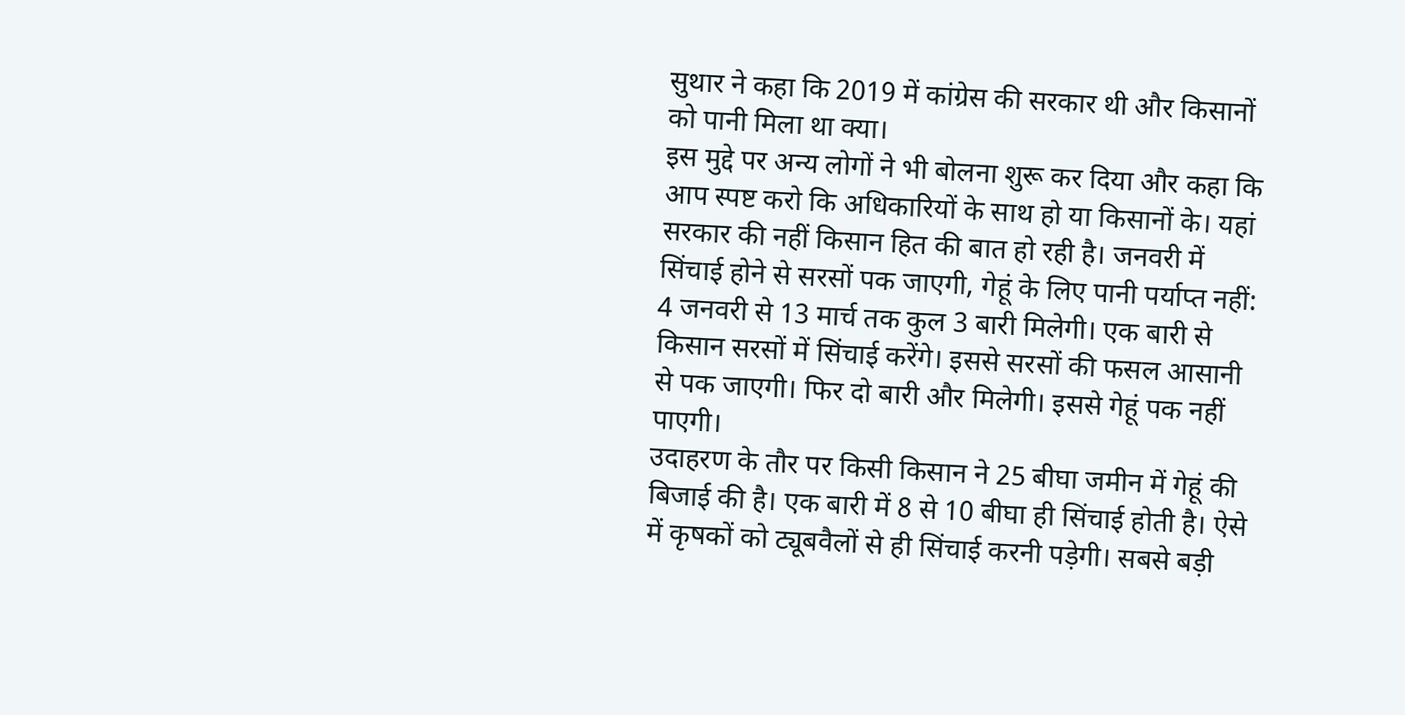सुथार ने कहा कि 2019 में कांग्रेस की सरकार थी और किसानों को पानी मिला था क्या।
इस मुद्दे पर अन्य लोगों ने भी बोलना शुरू कर दिया और कहा कि आप स्पष्ट करो कि अधिकारियों के साथ हो या किसानों के। यहां सरकार की नहीं किसान हित की बात हो रही है। जनवरी में सिंचाई होने से सरसों पक जाएगी, गेहूं के लिए पानी पर्याप्त नहीं: 4 जनवरी से 13 मार्च तक कुल 3 बारी मिलेगी। एक बारी से किसान सरसों में सिंचाई करेंगे। इससे सरसों की फसल आसानी से पक जाएगी। फिर दो बारी और मिलेगी। इससे गेहूं पक नहीं पाएगी।
उदाहरण के तौर पर किसी किसान ने 25 बीघा जमीन में गेहूं की बिजाई की है। एक बारी में 8 से 10 बीघा ही सिंचाई होती है। ऐसे में कृषकों को ट्यूबवैलों से ही सिंचाई करनी पड़ेगी। सबसे बड़ी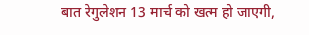बात रेगुलेशन 13 मार्च को खत्म हो जाएगी,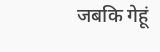जबकि गेहूं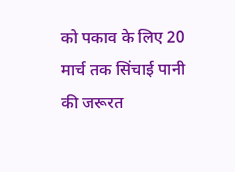को पकाव के लिए 20 मार्च तक सिंचाई पानी की जरूरत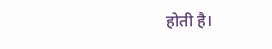होती है।